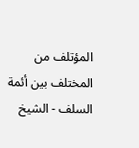المؤتلف من المختلف بين أئمة السلف - الشيخ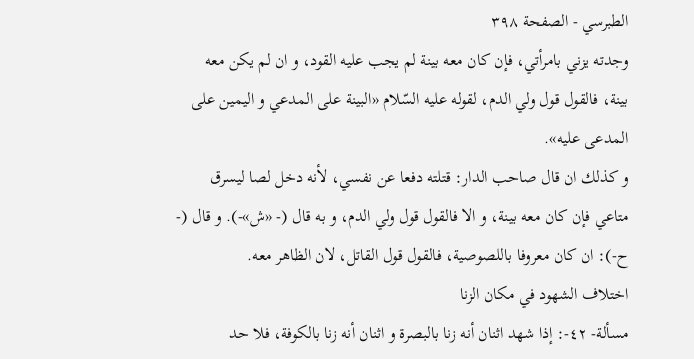الطبرسي - الصفحة ٣٩٨
وجدته يزني بامرأتي، فإن كان معه بينة لم يجب عليه القود، و ان لم يكن معه بينة، فالقول قول ولي الدم، لقوله عليه السّلام «البينة على المدعي و اليمين على المدعى عليه».
و كذلك ان قال صاحب الدار: قتلته دفعا عن نفسي، لأنه دخل لصا ليسرق متاعي فإن كان معه بينة، و الا فالقول قول ولي الدم، و به قال (- «ش»-). و قال (- ح-): ان كان معروفا باللصوصية، فالقول قول القاتل، لان الظاهر معه.
اختلاف الشهود في مكان الزنا
مسألة- ٤٢-: إذا شهد اثنان أنه زنا بالبصرة و اثنان أنه زنا بالكوفة، فلا حد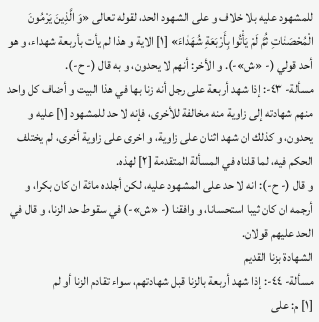للمشهود عليه بلا خلاف و على الشهود الحد، لقوله تعالى «وَ الَّذِينَ يَرْمُونَ الْمُحْصَنٰاتِ ثُمَّ لَمْ يَأْتُوا بِأَرْبَعَةِ شُهَدٰاءَ» [١] الاية و هذا لم يأت بأربعة شهداء، و هو أحد قولي (- «ش»-). و الأخر: أنهم لا يحدون، و به قال (- ح-).
مسألة- ٤٣-: إذا شهد أربعة على رجل أنه زنا بها في هذا البيت و أضاف كل واحد منهم شهادته إلى زاوية منه مخالفة للأخرى، فإنه لا حد للمشهود [١] عليه و يحدون، و كذلك ان شهد اثنان على زاوية، و اخرى على زاوية أخرى، لم يختلف الحكم فيه، لما قلناه في المسألة المتقدمة [٢] لهذه.
و قال (- ح-): انه لا حد على المشهود عليه، لكن أجلده مائة ان كان بكرا، و أرجمه ان كان ثيبا استحسانا، و وافقنا (- «ش»-) في سقوط حد الزنا، و قال في الحد عليهم قولان.
الشهادة بزنا القديم
مسألة- ٤٤-: إذا شهد أربعة بالزنا قبل شهادتهم، سواء تقادم الزنا أو لم
[١] م: على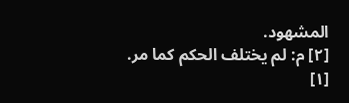المشهود.
[٢] م: لم يختلف الحكم كما مر.
[١]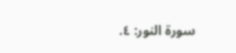سورة النور: ٤.